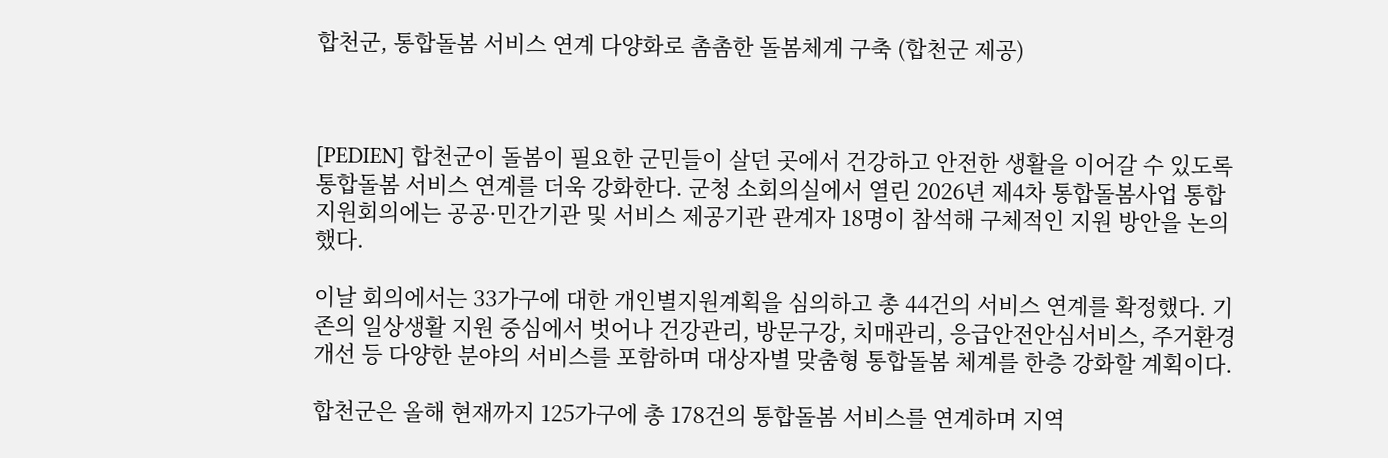합천군, 통합돌봄 서비스 연계 다양화로 촘촘한 돌봄체계 구축 (합천군 제공)



[PEDIEN] 합천군이 돌봄이 필요한 군민들이 살던 곳에서 건강하고 안전한 생활을 이어갈 수 있도록 통합돌봄 서비스 연계를 더욱 강화한다. 군청 소회의실에서 열린 2026년 제4차 통합돌봄사업 통합지원회의에는 공공·민간기관 및 서비스 제공기관 관계자 18명이 참석해 구체적인 지원 방안을 논의했다.

이날 회의에서는 33가구에 대한 개인별지원계획을 심의하고 총 44건의 서비스 연계를 확정했다. 기존의 일상생활 지원 중심에서 벗어나 건강관리, 방문구강, 치매관리, 응급안전안심서비스, 주거환경 개선 등 다양한 분야의 서비스를 포함하며 대상자별 맞춤형 통합돌봄 체계를 한층 강화할 계획이다.

합천군은 올해 현재까지 125가구에 총 178건의 통합돌봄 서비스를 연계하며 지역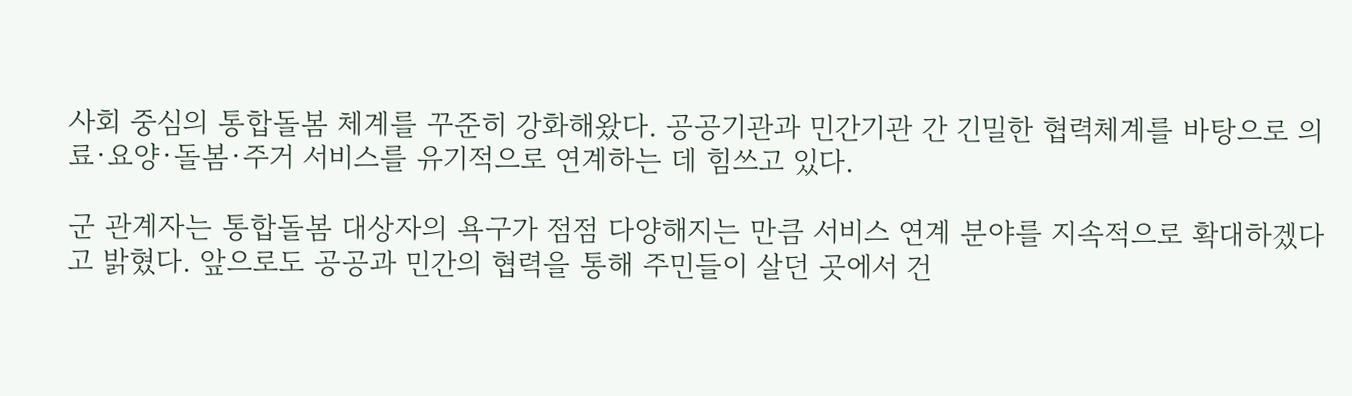사회 중심의 통합돌봄 체계를 꾸준히 강화해왔다. 공공기관과 민간기관 간 긴밀한 협력체계를 바탕으로 의료·요양·돌봄·주거 서비스를 유기적으로 연계하는 데 힘쓰고 있다.

군 관계자는 통합돌봄 대상자의 욕구가 점점 다양해지는 만큼 서비스 연계 분야를 지속적으로 확대하겠다고 밝혔다. 앞으로도 공공과 민간의 협력을 통해 주민들이 살던 곳에서 건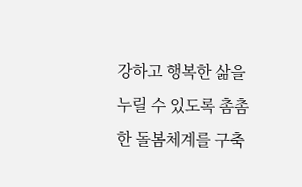강하고 행복한 삶을 누릴 수 있도록 촘촘한 돌봄체계를 구축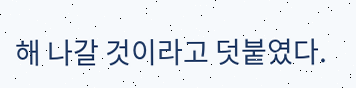해 나갈 것이라고 덧붙였다.